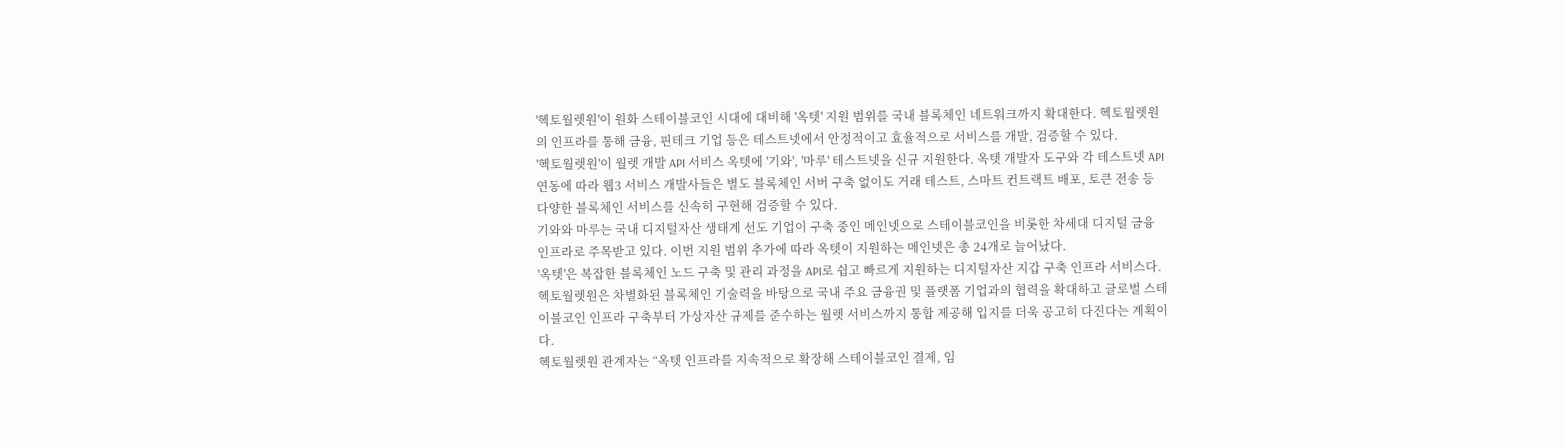'헥토월렛원'이 원화 스테이블코인 시대에 대비해 '옥텟' 지원 범위를 국내 블록체인 네트워크까지 확대한다. 헥토월렛원의 인프라를 통해 금융, 핀테크 기업 등은 테스트넷에서 안정적이고 효율적으로 서비스를 개발, 검증할 수 있다.
'헥토월렛원'이 월렛 개발 API 서비스 옥텟에 '기와', '마루' 테스트넷을 신규 지원한다. 옥텟 개발자 도구와 각 테스트넷 API 연동에 따라 웹3 서비스 개발사들은 별도 블록체인 서버 구축 없이도 거래 테스트, 스마트 컨트랙트 배포, 토큰 전송 등 다양한 블록체인 서비스를 신속히 구현해 검증할 수 있다.
기와와 마루는 국내 디지털자산 생태계 선도 기업이 구축 중인 메인넷으로 스테이블코인을 비롯한 차세대 디지털 금융 인프라로 주목받고 있다. 이번 지원 범위 추가에 따라 옥텟이 지원하는 메인넷은 총 24개로 늘어났다.
'옥텟'은 복잡한 블록체인 노드 구축 및 관리 과정을 API로 쉽고 빠르게 지원하는 디지털자산 지갑 구축 인프라 서비스다.
헥토월렛원은 차별화된 블록체인 기술력을 바탕으로 국내 주요 금융권 및 플랫폼 기업과의 협력을 확대하고 글로벌 스테이블코인 인프라 구축부터 가상자산 규제를 준수하는 월렛 서비스까지 통합 제공해 입지를 더욱 공고히 다진다는 계획이다.
헥토월렛원 관계자는 “옥텟 인프라를 지속적으로 확장해 스테이블코인 결제, 임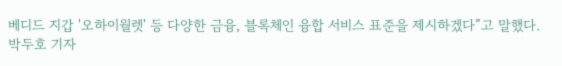베디드 지갑 '오하이월렛' 등 다양한 금융, 블록체인 융합 서비스 표준을 제시하겠다”고 말했다.
박두호 기자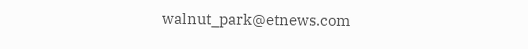walnut_park@etnews.com